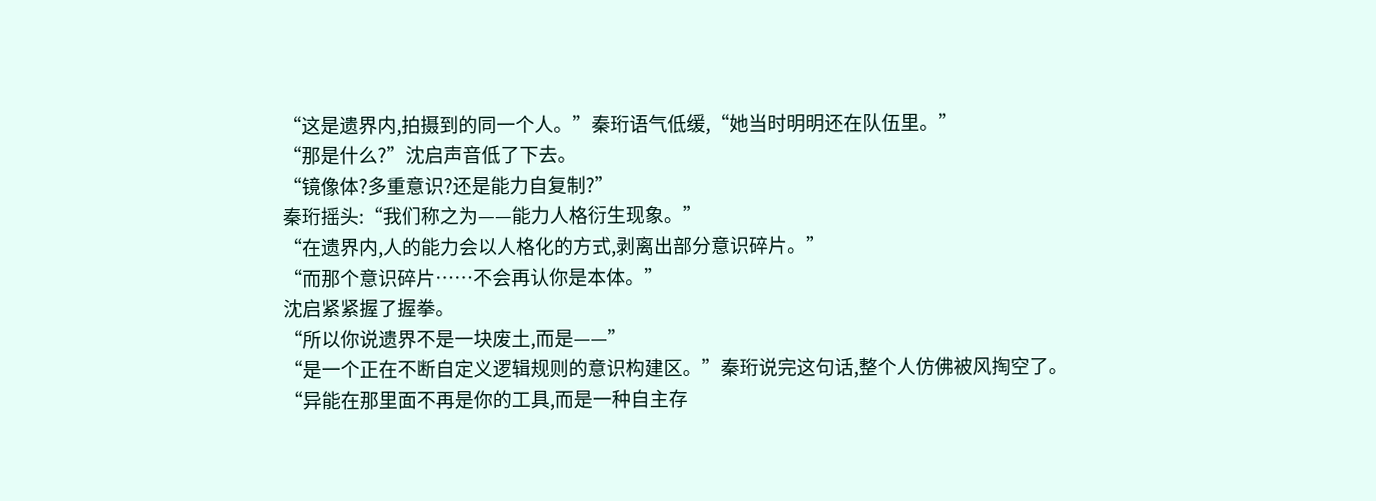“这是遗界内,拍摄到的同一个人。”秦珩语气低缓,“她当时明明还在队伍里。”
“那是什么?”沈启声音低了下去。
“镜像体?多重意识?还是能力自复制?”
秦珩摇头:“我们称之为——能力人格衍生现象。”
“在遗界内,人的能力会以人格化的方式,剥离出部分意识碎片。”
“而那个意识碎片……不会再认你是本体。”
沈启紧紧握了握拳。
“所以你说遗界不是一块废土,而是——”
“是一个正在不断自定义逻辑规则的意识构建区。”秦珩说完这句话,整个人仿佛被风掏空了。
“异能在那里面不再是你的工具,而是一种自主存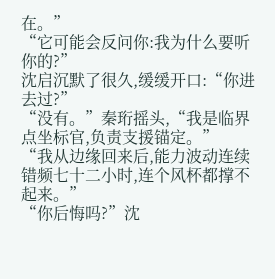在。”
“它可能会反问你:我为什么要听你的?”
沈启沉默了很久,缓缓开口:“你进去过?”
“没有。”秦珩摇头,“我是临界点坐标官,负责支援锚定。”
“我从边缘回来后,能力波动连续错频七十二小时,连个风杯都撑不起来。”
“你后悔吗?”沈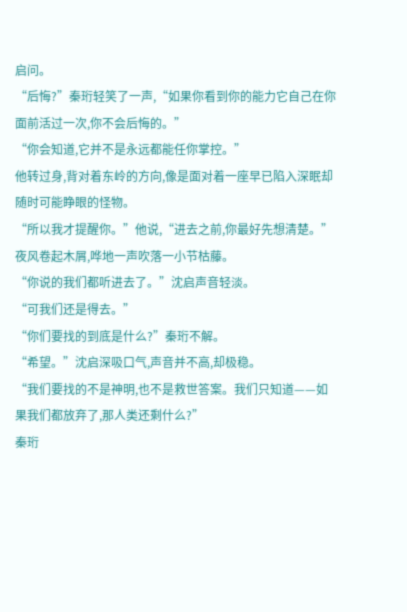启问。
“后悔?”秦珩轻笑了一声,“如果你看到你的能力它自己在你面前活过一次,你不会后悔的。”
“你会知道,它并不是永远都能任你掌控。”
他转过身,背对着东岭的方向,像是面对着一座早已陷入深眠却随时可能睁眼的怪物。
“所以我才提醒你。”他说,“进去之前,你最好先想清楚。”
夜风卷起木屑,哗地一声吹落一小节枯藤。
“你说的我们都听进去了。”沈启声音轻淡。
“可我们还是得去。”
“你们要找的到底是什么?”秦珩不解。
“希望。”沈启深吸口气,声音并不高,却极稳。
“我们要找的不是神明,也不是救世答案。我们只知道——如果我们都放弃了,那人类还剩什么?”
秦珩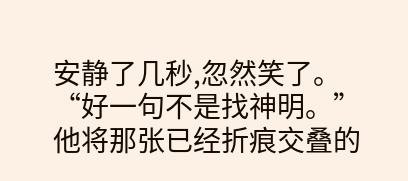安静了几秒,忽然笑了。
“好一句不是找神明。”
他将那张已经折痕交叠的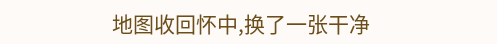地图收回怀中,换了一张干净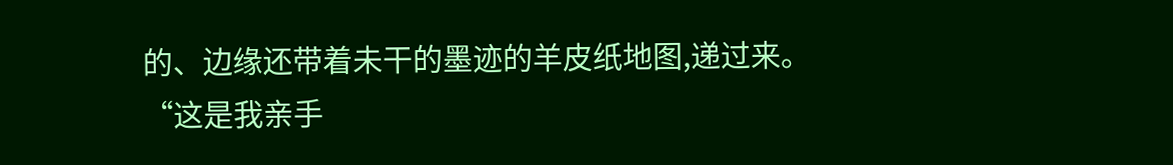的、边缘还带着未干的墨迹的羊皮纸地图,递过来。
“这是我亲手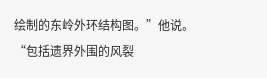绘制的东岭外环结构图。”他说。
“包括遗界外围的风裂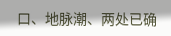口、地脉潮、两处已确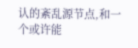认的紊乱源节点,和一个或许能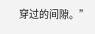穿过的间隙。”